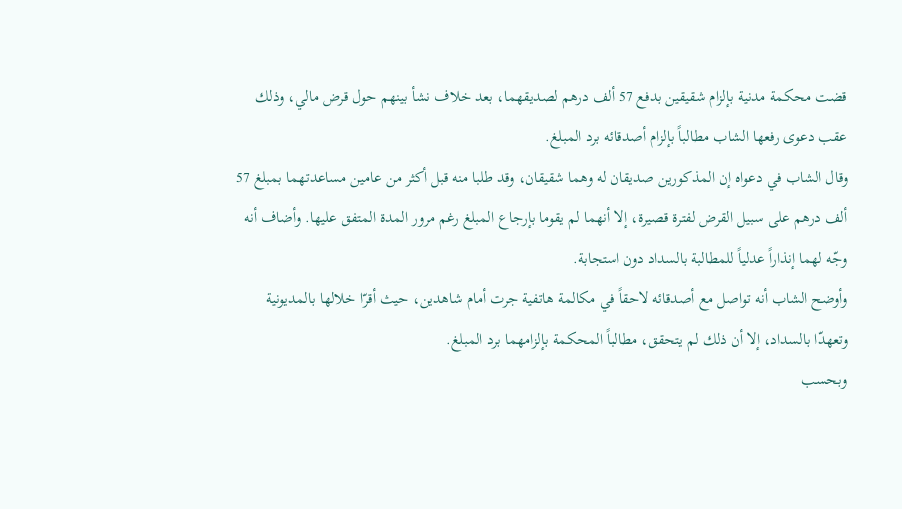قضت محكمة مدنية بإلزام شقيقين بدفع 57 ألف درهم لصديقهما، بعد خلاف نشأ بينهم حول قرض مالي، وذلك عقب دعوى رفعها الشاب مطالباً بإلزام أصدقائه برد المبلغ.
وقال الشاب في دعواه إن المذكورين صديقان له وهما شقيقان، وقد طلبا منه قبل أكثر من عامين مساعدتهما بمبلغ 57 ألف درهم على سبيل القرض لفترة قصيرة، إلا أنهما لم يقوما بإرجاع المبلغ رغم مرور المدة المتفق عليها. وأضاف أنه وجّه لهما إنذاراً عدلياً للمطالبة بالسداد دون استجابة.
وأوضح الشاب أنه تواصل مع أصدقائه لاحقاً في مكالمة هاتفية جرت أمام شاهدين، حيث أقرّا خلالها بالمديونية وتعهدّا بالسداد، إلا أن ذلك لم يتحقق، مطالباً المحكمة بإلزامهما برد المبلغ.
وبحسب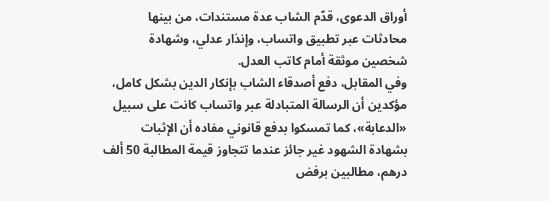أوراق الدعوى، قدّم الشاب عدة مستندات، من بينها محادثات عبر تطبيق واتساب، وإنذار عدلي، وشهادة شخصين موثقة أمام كاتب العدل.
وفي المقابل، دفع أصدقاء الشاب بإنكار الدين بشكل كامل، مؤكدين أن الرسالة المتبادلة عبر واتساب كانت على سبيل «الدعابة»، كما تمسكوا بدفع قانوني مفاده أن الإثبات بشهادة الشهود غير جائز عندما تتجاوز قيمة المطالبة 50 ألف درهم، مطالبين برفض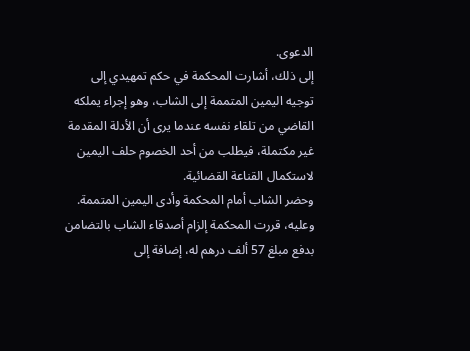الدعوى.
إلى ذلك، أشارت المحكمة في حكم تمهيدي إلى توجيه اليمين المتممة إلى الشاب، وهو إجراء يملكه القاضي من تلقاء نفسه عندما يرى أن الأدلة المقدمة غير مكتملة، فيطلب من أحد الخصوم حلف اليمين لاستكمال القناعة القضائية.
وحضر الشاب أمام المحكمة وأدى اليمين المتممة.
وعليه، قررت المحكمة إلزام أصدقاء الشاب بالتضامن بدفع مبلغ 57 ألف درهم له، إضافة إلى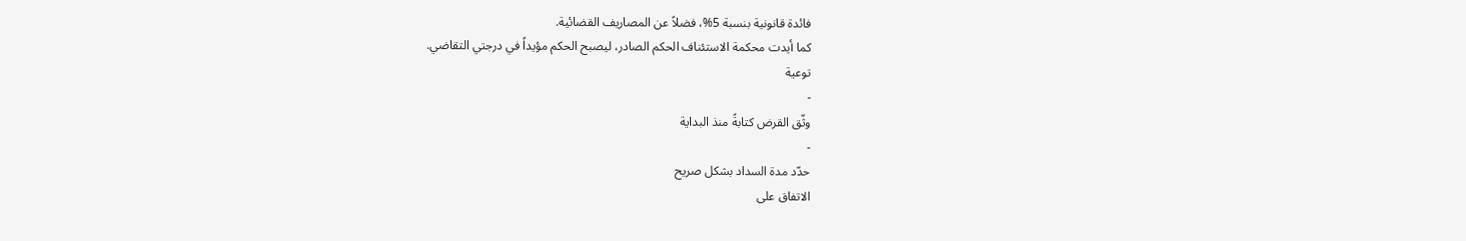فائدة قانونية بنسبة 5%، فضلاً عن المصاريف القضائية.
كما أيدت محكمة الاستئناف الحكم الصادر، ليصبح الحكم مؤيداً في درجتي التقاضي.
توعية
-
وثّق القرض كتابةً منذ البداية
-
حدّد مدة السداد بشكل صريح
الاتفاق على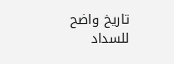تاريخ واضح للسداد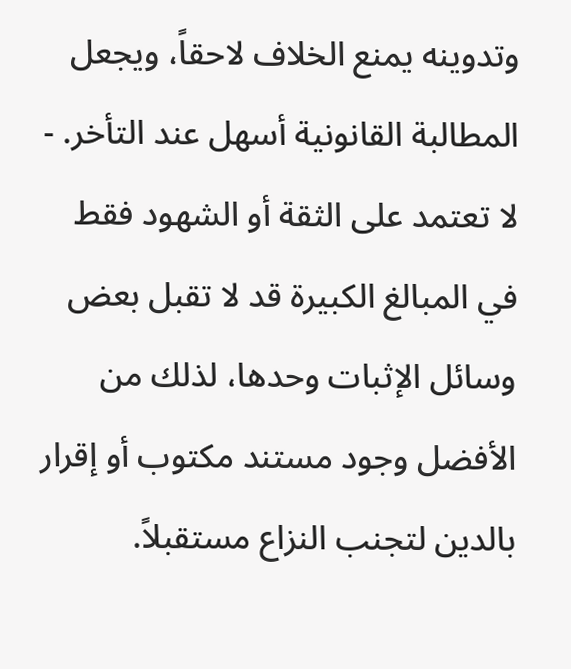وتدوينه يمنع الخلاف لاحقاً، ويجعل المطالبة القانونية أسهل عند التأخر. -
لا تعتمد على الثقة أو الشهود فقط
في المبالغ الكبيرة قد لا تقبل بعض وسائل الإثبات وحدها، لذلك من الأفضل وجود مستند مكتوب أو إقرار بالدين لتجنب النزاع مستقبلاً.